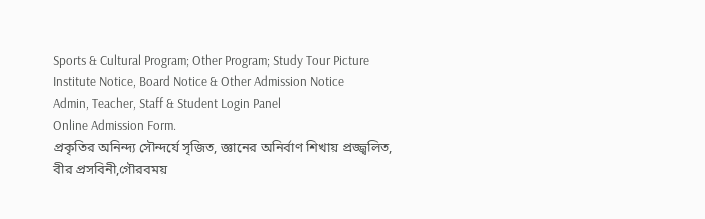Sports & Cultural Program; Other Program; Study Tour Picture
Institute Notice, Board Notice & Other Admission Notice
Admin, Teacher, Staff & Student Login Panel
Online Admission Form.
প্রকৃতির অনিন্দ্য সৌন্দর্যে সৃজিত, জ্ঞানের অনির্বাণ শিখায় প্রজ্জ্বলিত, বীর প্রসবিনী,গৌরবময়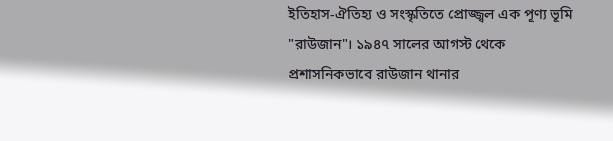ইতিহাস-ঐতিহ্য ও সংস্কৃতিতে প্রোজ্জ্বল এক পূণ্য ভূমি "রাউজান"। ১৯৪৭ সালের আগস্ট থেকে প্রশাসনিকভাবে রাউজান থানার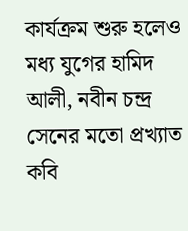কার্যক্রম শুরু হলেও মধ্য যুগের হামিদ আলী, নবীন চন্দ্র সেনের মতো প্রখ্যাত কবি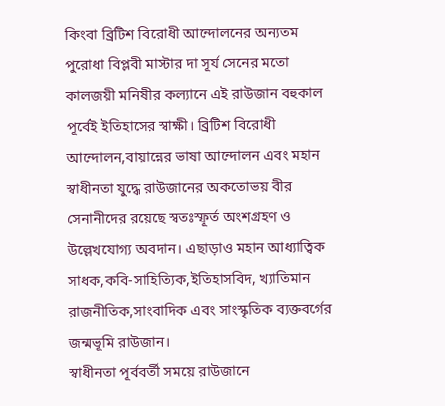কিংবা ব্রিটিশ বিরোধী আন্দোলনের অন্যতম পুরোধা বিপ্লবী মাস্টার দা সূর্য সেনের মতো কালজয়ী মনিষীর কল্যানে এই রাউজান বহুকাল পূর্বেই ইতিহাসের স্বাক্ষী। ব্রিটিশ বিরোধী আন্দোলন,বায়ান্নের ভাষা আন্দোলন এবং মহান স্বাধীনতা যুদ্ধে রাউজানের অকতোভয় বীর সেনানীদের রয়েছে স্বতঃস্ফূর্ত অংশগ্রহণ ও উল্লেখযোগ্য অবদান। এছাড়াও মহান আধ্যাত্বিক সাধক,কবি-সাহিত্যিক,ইতিহাসবিদ, খ্যাতিমান রাজনীতিক,সাংবাদিক এবং সাংস্কৃতিক ব্যক্তবর্গের জন্মভূমি রাউজান।
স্বাধীনতা পূর্ববর্তী সময়ে রাউজানে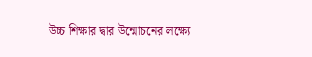উচ্চ শিক্ষার দ্বার উন্মোচনের লক্ষ্যে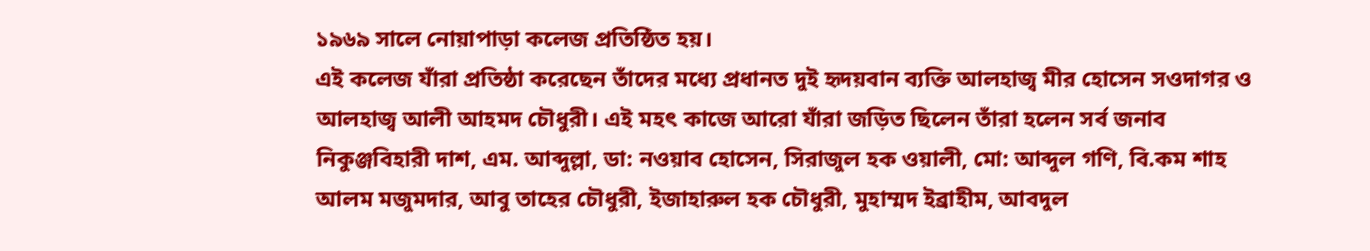১৯৬৯ সালে নোয়াপাড়া কলেজ প্রতিষ্ঠিত হয়।
এই কলেজ যাঁরা প্রতিষ্ঠা করেছেন তাঁদের মধ্যে প্রধানত দুই হৃদয়বান ব্যক্তি আলহাজ্ব মীর হোসেন সওদাগর ও আলহাজ্ব আলী আহমদ চৌধুরী। এই মহৎ কাজে আরো যাঁরা জড়িত ছিলেন তাঁরা হলেন সর্ব জনাব নিকুঞ্জবিহারী দাশ, এম. আব্দুল্লা, ডা: নওয়াব হোসেন, সিরাজুল হক ওয়ালী, মো: আব্দুল গণি, বি.কম শাহ আলম মজুমদার, আবু তাহের চৌধুরী, ইজাহারুল হক চৌধুরী, মুহাম্মদ ইব্রাহীম, আবদুল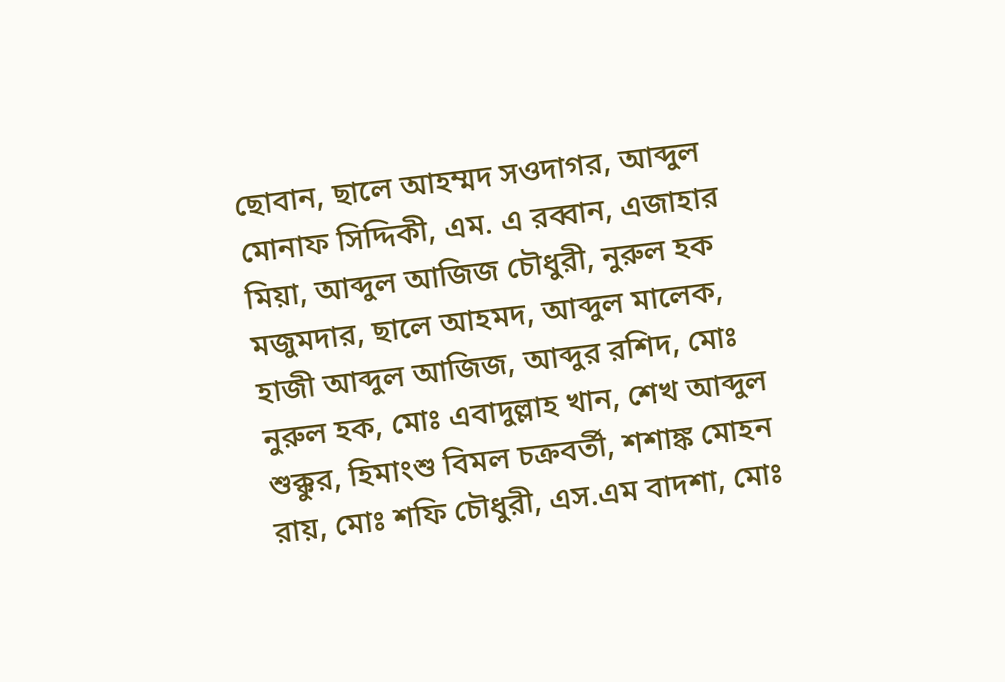ছোবান, ছালে আহম্মদ সওদাগর, আব্দুল মোনাফ সিদ্দিকী, এম. এ রব্বান, এজাহার মিয়া, আব্দুল আজিজ চৌধুরী, নুরুল হক মজুমদার, ছালে আহমদ, আব্দুল মালেক, হাজী আব্দুল আজিজ, আব্দুর রশিদ, মোঃ নুরুল হক, মোঃ এবাদুল্লাহ খান, শেখ আব্দুল শুক্কুর, হিমাংশু বিমল চক্রবর্তী, শশাঙ্ক মোহন রায়, মোঃ শফি চৌধুরী, এস.এম বাদশা, মোঃ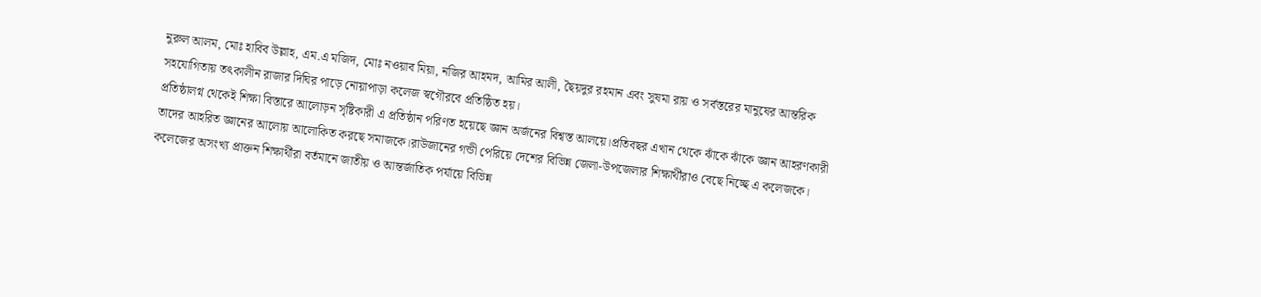নুরুল আলম, মোঃ হাবিব উল্লাহ, এম.এ মজিদ, মোঃ নওয়াব মিয়া, নজির আহমদ, আমির আলী, ছৈয়দুর রহমান এবং সুষমা রায় ও সর্বস্তরের মানুষের আন্তরিক সহযোগিতায় তৎকালীন রাজার দিঘির পাড়ে নোয়াপাড়া কলেজ স্বগৌরবে প্রতিষ্ঠিত হয়।
প্রতিষ্ঠালগ্ন থেকেই শিক্ষা বিস্তারে আলোড়ন সৃষ্টিকারী এ প্রতিষ্ঠান পরিণত হয়েছে জ্ঞান অর্জনের বিশ্বস্ত আলয়ে।প্রতিবছর এখান থেকে ঝাঁকে ঝাঁকে জ্ঞান আহরণকারী তাদের আহরিত জ্ঞানের আলোয় আলোকিত করছে সমাজকে।রাউজানের গন্ডী পেরিয়ে দেশের বিভিন্ন জেলা-উপজেলার শিক্ষার্থীরাও বেছে নিচ্ছে এ কলেজকে। কলেজের অসংখ্য প্রাক্তন শিক্ষার্থীরা বর্তমানে জাতীয় ও আন্তর্জাতিক পর্যায়ে বিভিন্ন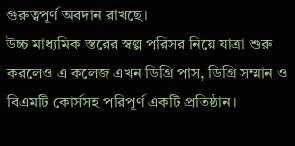গুরুত্বপূর্ণ অবদান রাখছে।
উচ্চ মাধ্যমিক স্তরের স্বল্প পরিসর নিয়ে যাত্রা শুরু করলেও এ কলেজ এখন ডিগ্রি পাস, ডিগ্রি সম্মান ও বিএমটি কোর্সসহ পরিপূর্ণ একটি প্রতিষ্ঠান।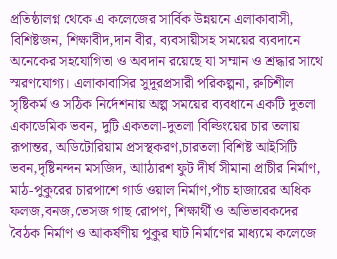প্রতিষ্ঠালগ্ন থেকে এ কলেজের সার্বিক উন্নয়নে এলাকাবাসী, বিশিষ্টজন, শিক্ষাবীদ,দান বীর, ব্যবসায়ীসহ সময়ের ব্যবদানে অনেকের সহযোগিতা ও অবদান রয়েছে যা সম্মান ও শ্রদ্ধার সাথে স্মরণযোগ্য। এলাকাবাসির সুদূরপ্রসারী পরিকল্পনা, রুচিশীল সৃষ্টিকর্ম ও সঠিক নির্দেশনায় অল্প সময়ের ব্যবধানে একটি দুতলা একাডেমিক ভবন, দুটি একতলা-দুতলা বিল্ডিংয়ের চার তলায় রূপান্তর, অডিটোরিয়াম প্রসস্থকরণ,চারতলা বিশিষ্ট আইসিটি ভবন,দৃষ্টিনন্দন মসজিদ, আাঠারশ ফুট দীর্ঘ সীমানা প্রাচীর নির্মাণ, মাঠ-পুকুরের চারপাশে গার্ড ওয়াল নির্মাণ,পাঁচ হাজারের অধিক ফলজ,বনজ,ভেসজ গাছ রোপণ, শিক্ষার্থী ও অভিভাবকদের বৈঠক নির্মাণ ও আকর্ষণীয় পুকুর ঘাট নির্মাণের মাধ্যমে কলেজে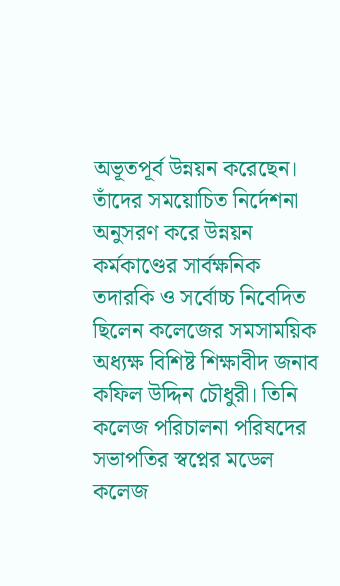অভূতপূর্ব উন্নয়ন করেছেন। তাঁদের সময়োচিত নির্দেশনা অনুসরণ করে উন্নয়ন কর্মকাণ্ডের সার্বক্ষনিক তদারকি ও সর্বোচ্চ নিবেদিত ছিলেন কলেজের সমসাময়িক অধ্যক্ষ বিশিষ্ট শিক্ষাবীদ জনাব কফিল উদ্দিন চৌধুরী। তিনি কলেজ পরিচালনা পরিষদের সভাপতির স্বপ্নের মডেল কলেজ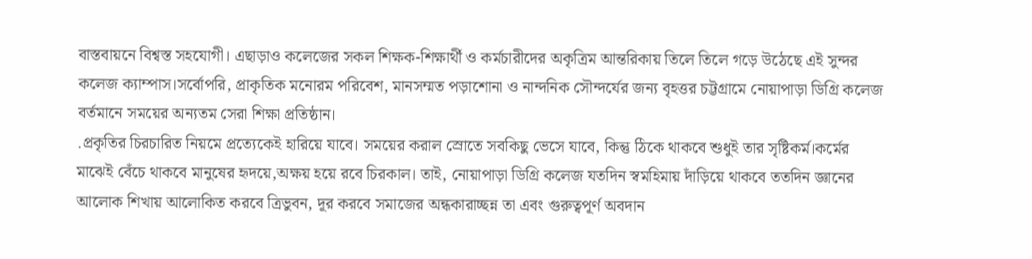বাস্তবায়নে বিশ্বস্ত সহযোগী। এছাড়াও কলেজের সকল শিক্ষক-শিক্ষার্থী ও কর্মচারীদের অকৃত্রিম আন্তরিকায় তিলে তিলে গড়ে উঠেছে এই সুন্দর কলেজ ক্যাম্পাস।সর্বোপরি, প্রাকৃতিক মনোরম পরিবেশ, মানসম্মত পড়াশোনা ও নান্দনিক সৌন্দর্যের জন্য বৃহত্তর চট্টগ্রামে নোয়াপাড়া ডিগ্রি কলেজ বর্তমানে সময়ের অন্যতম সেরা শিক্ষা প্রতিষ্ঠান।
.প্রকৃতির চিরচারিত নিয়মে প্রত্যেকেই হারিয়ে যাবে। সময়ের করাল স্রোতে সবকিছু ভেসে যাবে, কিন্তু ঠিকে থাকবে শুধুই তার সৃষ্টিকর্ম।কর্মের মাঝেই বেঁচে থাকবে মানুষের হৃদয়ে,অক্ষয় হয়ে রবে চিরকাল। তাই, নোয়াপাড়া ডিগ্রি কলেজ যতদিন স্বমহিমায় দাঁড়িয়ে থাকবে ততদিন জ্ঞানের আলোক শিখায় আলোকিত করবে ত্রিভুবন, দূর করবে সমাজের অন্ধকারাচ্ছন্ন তা এবং গুরুত্বপূর্ণ অবদান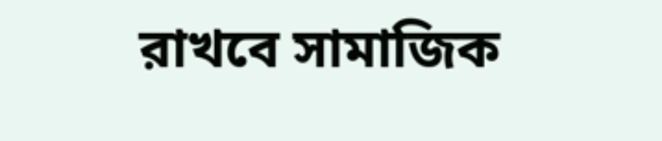রাখবে সামাজিক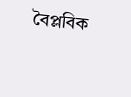বৈপ্লবিক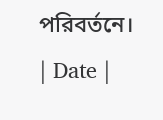পরিবর্তনে।
| Date |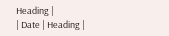Heading |
| Date | Heading |